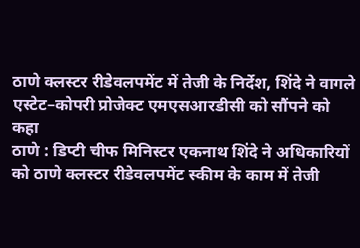ठाणे क्लस्टर रीडेवलपमेंट में तेजी के निर्देश, शिंदे ने वागले एस्टेट–कोपरी प्रोजेक्ट एमएसआरडीसी को सौंपने को कहा
ठाणे : डिप्टी चीफ मिनिस्टर एकनाथ शिंदे ने अधिकारियों को ठाणे क्लस्टर रीडेवलपमेंट स्कीम के काम में तेजी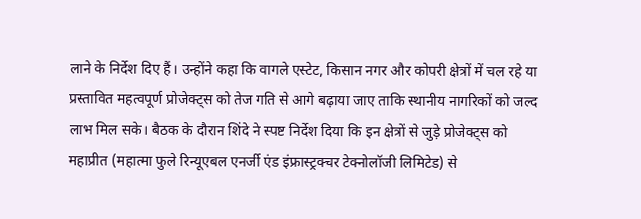लाने के निर्देश दिए हैं। उन्होंने कहा कि वागले एस्टेट, किसान नगर और कोपरी क्षेत्रों में चल रहे या प्रस्तावित महत्वपूर्ण प्रोजेक्ट्स को तेज गति से आगे बढ़ाया जाए ताकि स्थानीय नागरिकों को जल्द लाभ मिल सके। बैठक के दौरान शिंदे ने स्पष्ट निर्देश दिया कि इन क्षेत्रों से जुड़े प्रोजेक्ट्स को महाप्रीत (महात्मा फुले रिन्यूएबल एनर्जी एंड इंफ्रास्ट्रक्चर टेक्नोलॉजी लिमिटेड) से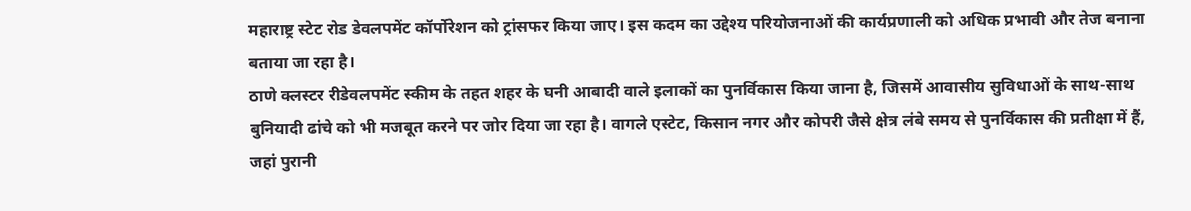महाराष्ट्र स्टेट रोड डेवलपमेंट कॉर्पोरेशन को ट्रांसफर किया जाए। इस कदम का उद्देश्य परियोजनाओं की कार्यप्रणाली को अधिक प्रभावी और तेज बनाना बताया जा रहा है।
ठाणे क्लस्टर रीडेवलपमेंट स्कीम के तहत शहर के घनी आबादी वाले इलाकों का पुनर्विकास किया जाना है, जिसमें आवासीय सुविधाओं के साथ-साथ बुनियादी ढांचे को भी मजबूत करने पर जोर दिया जा रहा है। वागले एस्टेट, किसान नगर और कोपरी जैसे क्षेत्र लंबे समय से पुनर्विकास की प्रतीक्षा में हैं, जहां पुरानी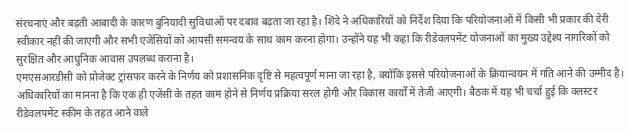संरचनाएं और बढ़ती आबादी के कारण बुनियादी सुविधाओं पर दबाव बढ़ता जा रहा है। शिंदे ने अधिकारियों को निर्देश दिया कि परियोजनाओं में किसी भी प्रकार की देरी स्वीकार नहीं की जाएगी और सभी एजेंसियों को आपसी समन्वय के साथ काम करना होगा। उन्होंने यह भी कहा कि रीडेवलपमेंट योजनाओं का मुख्य उद्देश्य नागरिकों को सुरक्षित और आधुनिक आवास उपलब्ध कराना है।
एमएसआरडीसी को प्रोजेक्ट ट्रांसफर करने के निर्णय को प्रशासनिक दृष्टि से महत्वपूर्ण माना जा रहा है, क्योंकि इससे परियोजनाओं के क्रियान्वयन में गति आने की उम्मीद है। अधिकारियों का मानना है कि एक ही एजेंसी के तहत काम होने से निर्णय प्रक्रिया सरल होगी और विकास कार्यों में तेजी आएगी। बैठक में यह भी चर्चा हुई कि क्लस्टर रीडेवलपमेंट स्कीम के तहत आने वाले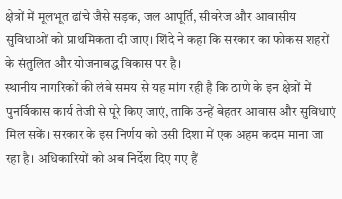क्षेत्रों में मूलभूत ढांचे जैसे सड़क, जल आपूर्ति, सीवरेज और आवासीय सुविधाओं को प्राथमिकता दी जाए। शिंदे ने कहा कि सरकार का फोकस शहरों के संतुलित और योजनाबद्ध विकास पर है।
स्थानीय नागरिकों की लंबे समय से यह मांग रही है कि ठाणे के इन क्षेत्रों में पुनर्विकास कार्य तेजी से पूरे किए जाएं, ताकि उन्हें बेहतर आवास और सुविधाएं मिल सकें। सरकार के इस निर्णय को उसी दिशा में एक अहम कदम माना जा रहा है। अधिकारियों को अब निर्देश दिए गए हैं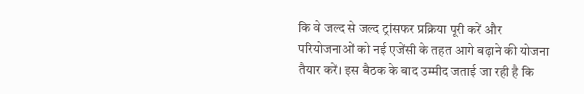कि वे जल्द से जल्द ट्रांसफर प्रक्रिया पूरी करें और परियोजनाओं को नई एजेंसी के तहत आगे बढ़ाने की योजना तैयार करें। इस बैठक के बाद उम्मीद जताई जा रही है कि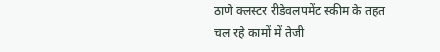ठाणे क्लस्टर रीडेवलपमेंट स्कीम के तहत चल रहे कामों में तेजी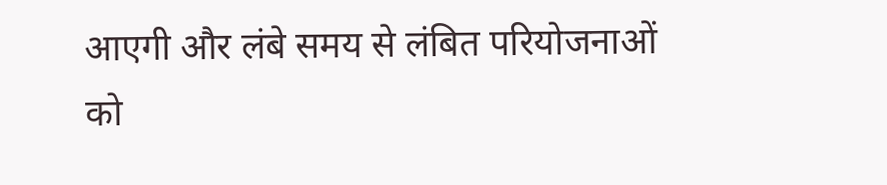आएगी और लंबे समय से लंबित परियोजनाओं को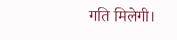गति मिलेगी।